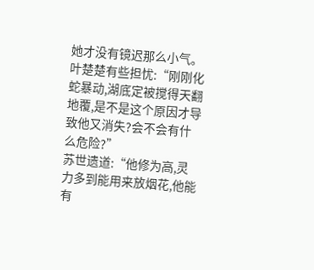她才没有镜迟那么小气。
叶楚楚有些担忧:“刚刚化蛇暴动,湖底定被搅得天翻地覆,是不是这个原因才导致他又消失?会不会有什么危险?”
苏世遗道:“他修为高,灵力多到能用来放烟花,他能有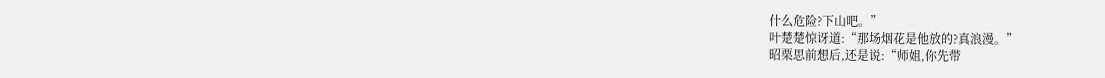什么危险?下山吧。”
叶楚楚惊讶道:“那场烟花是他放的?真浪漫。”
昭栗思前想后,还是说:“师姐,你先带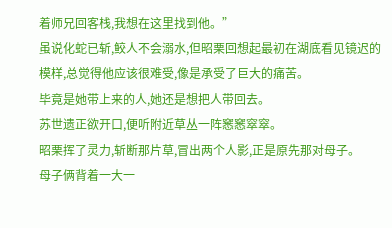着师兄回客栈,我想在这里找到他。”
虽说化蛇已斩,鲛人不会溺水,但昭栗回想起最初在湖底看见镜迟的模样,总觉得他应该很难受,像是承受了巨大的痛苦。
毕竟是她带上来的人,她还是想把人带回去。
苏世遗正欲开口,便听附近草丛一阵窸窸窣窣。
昭栗挥了灵力,斩断那片草,冒出两个人影,正是原先那对母子。
母子俩背着一大一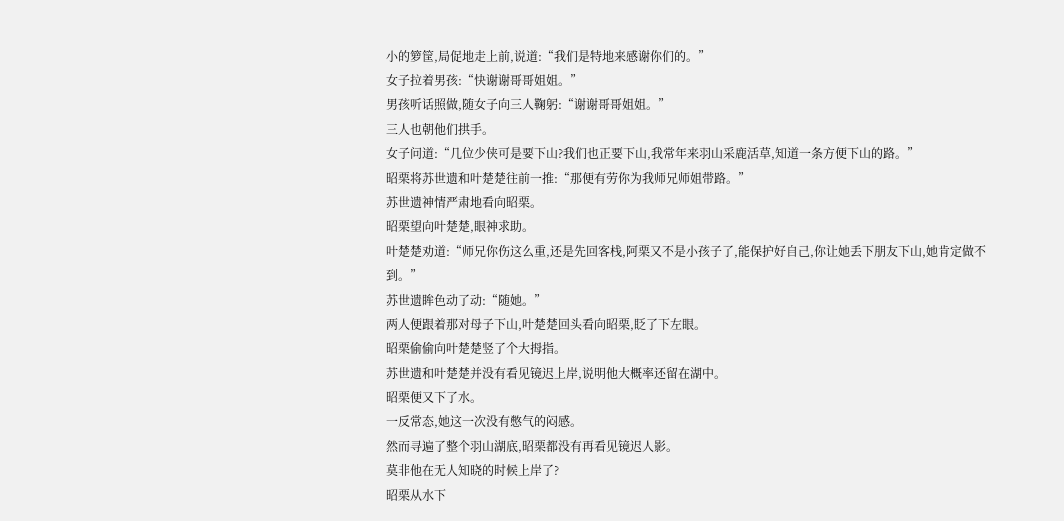小的箩筐,局促地走上前,说道:“我们是特地来感谢你们的。”
女子拉着男孩:“快谢谢哥哥姐姐。”
男孩听话照做,随女子向三人鞠躬:“谢谢哥哥姐姐。”
三人也朝他们拱手。
女子问道:“几位少侠可是要下山?我们也正要下山,我常年来羽山采鹿活草,知道一条方便下山的路。”
昭栗将苏世遗和叶楚楚往前一推:“那便有劳你为我师兄师姐带路。”
苏世遗神情严肃地看向昭栗。
昭栗望向叶楚楚,眼神求助。
叶楚楚劝道:“师兄你伤这么重,还是先回客栈,阿栗又不是小孩子了,能保护好自己,你让她丢下朋友下山,她肯定做不到。”
苏世遗眸色动了动:“随她。”
两人便跟着那对母子下山,叶楚楚回头看向昭栗,眨了下左眼。
昭栗偷偷向叶楚楚竖了个大拇指。
苏世遗和叶楚楚并没有看见镜迟上岸,说明他大概率还留在湖中。
昭栗便又下了水。
一反常态,她这一次没有憋气的闷感。
然而寻遍了整个羽山湖底,昭栗都没有再看见镜迟人影。
莫非他在无人知晓的时候上岸了?
昭栗从水下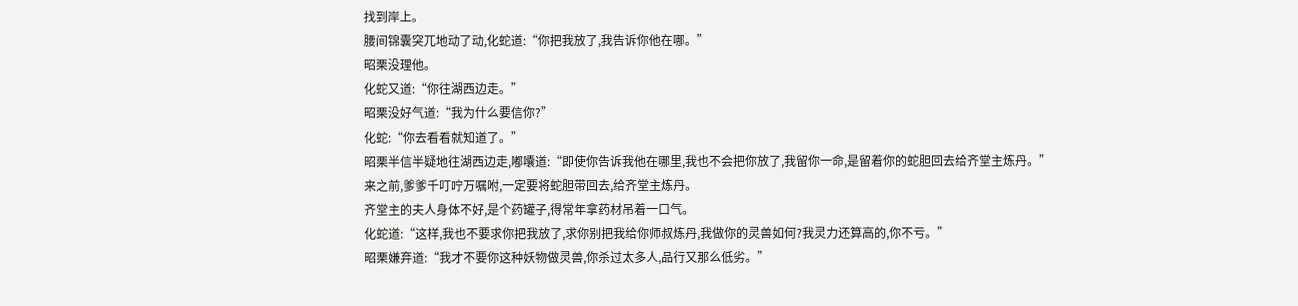找到岸上。
腰间锦囊突兀地动了动,化蛇道:“你把我放了,我告诉你他在哪。”
昭栗没理他。
化蛇又道:“你往湖西边走。”
昭栗没好气道:“我为什么要信你?”
化蛇:“你去看看就知道了。”
昭栗半信半疑地往湖西边走,嘟囔道:“即使你告诉我他在哪里,我也不会把你放了,我留你一命,是留着你的蛇胆回去给齐堂主炼丹。”
来之前,爹爹千叮咛万嘱咐,一定要将蛇胆带回去,给齐堂主炼丹。
齐堂主的夫人身体不好,是个药罐子,得常年拿药材吊着一口气。
化蛇道:“这样,我也不要求你把我放了,求你别把我给你师叔炼丹,我做你的灵兽如何?我灵力还算高的,你不亏。”
昭栗嫌弃道:“我才不要你这种妖物做灵兽,你杀过太多人,品行又那么低劣。”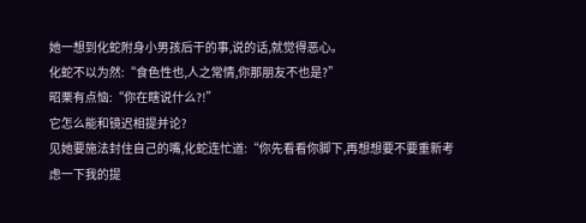她一想到化蛇附身小男孩后干的事,说的话,就觉得恶心。
化蛇不以为然:“食色性也,人之常情,你那朋友不也是?”
昭栗有点恼:“你在瞎说什么?!”
它怎么能和镜迟相提并论?
见她要施法封住自己的嘴,化蛇连忙道:“你先看看你脚下,再想想要不要重新考虑一下我的提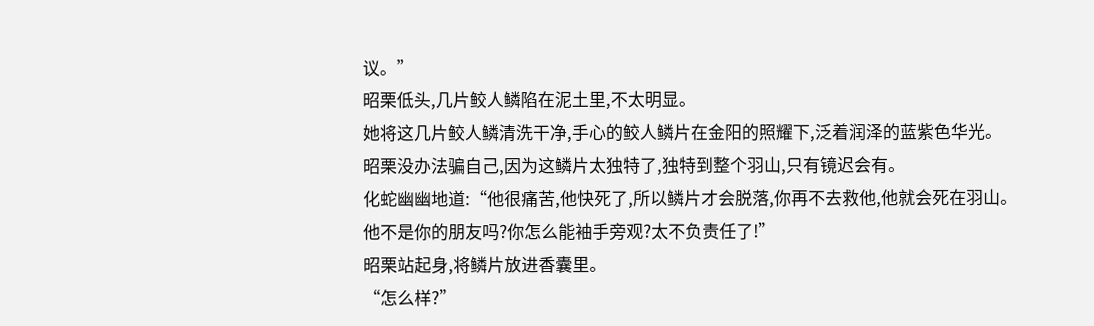议。”
昭栗低头,几片鲛人鳞陷在泥土里,不太明显。
她将这几片鲛人鳞清洗干净,手心的鲛人鳞片在金阳的照耀下,泛着润泽的蓝紫色华光。
昭栗没办法骗自己,因为这鳞片太独特了,独特到整个羽山,只有镜迟会有。
化蛇幽幽地道:“他很痛苦,他快死了,所以鳞片才会脱落,你再不去救他,他就会死在羽山。他不是你的朋友吗?你怎么能袖手旁观?太不负责任了!”
昭栗站起身,将鳞片放进香囊里。
“怎么样?”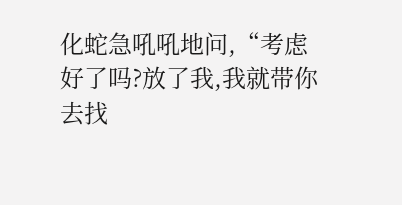化蛇急吼吼地问,“考虑好了吗?放了我,我就带你去找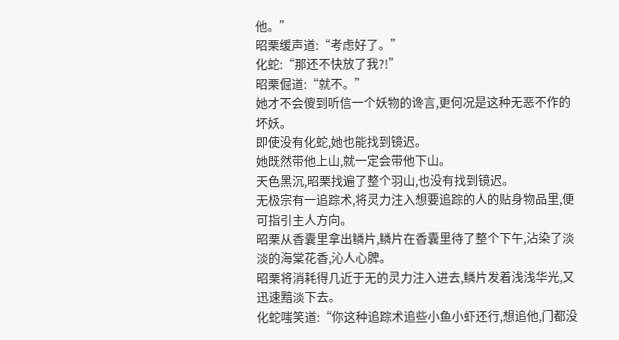他。”
昭栗缓声道:“考虑好了。”
化蛇:“那还不快放了我?!”
昭栗倔道:“就不。”
她才不会傻到听信一个妖物的谗言,更何况是这种无恶不作的坏妖。
即使没有化蛇,她也能找到镜迟。
她既然带他上山,就一定会带他下山。
天色黑沉,昭栗找遍了整个羽山,也没有找到镜迟。
无极宗有一追踪术,将灵力注入想要追踪的人的贴身物品里,便可指引主人方向。
昭栗从香囊里拿出鳞片,鳞片在香囊里待了整个下午,沾染了淡淡的海棠花香,沁人心脾。
昭栗将消耗得几近于无的灵力注入进去,鳞片发着浅浅华光,又迅速黯淡下去。
化蛇嗤笑道:“你这种追踪术追些小鱼小虾还行,想追他,门都没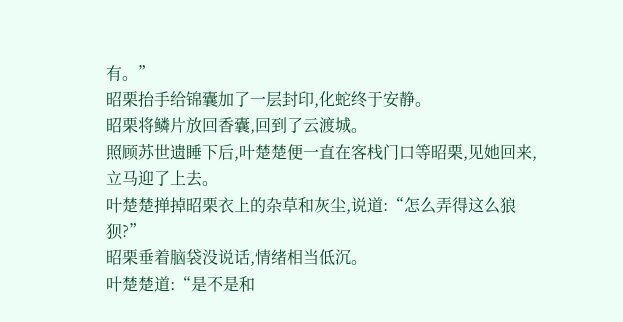有。”
昭栗抬手给锦囊加了一层封印,化蛇终于安静。
昭栗将鳞片放回香囊,回到了云渡城。
照顾苏世遗睡下后,叶楚楚便一直在客栈门口等昭栗,见她回来,立马迎了上去。
叶楚楚掸掉昭栗衣上的杂草和灰尘,说道:“怎么弄得这么狼狈?”
昭栗垂着脑袋没说话,情绪相当低沉。
叶楚楚道:“是不是和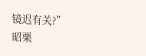镜迟有关?”
昭栗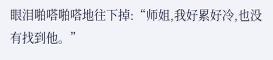眼泪啪嗒啪嗒地往下掉:“师姐,我好累好冷,也没有找到他。”